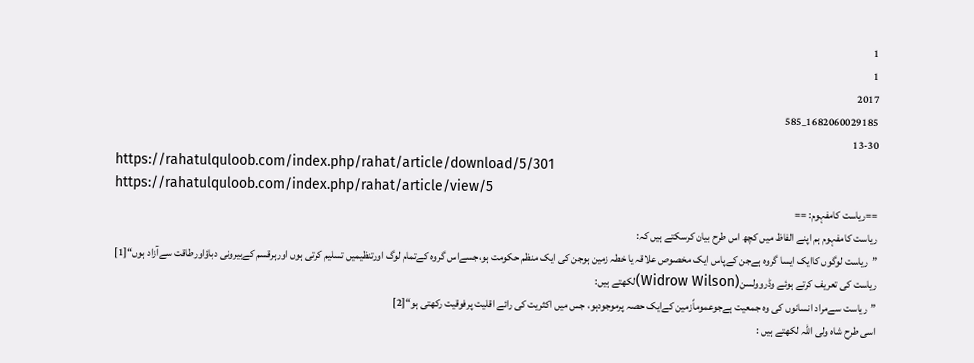1
1
2017
1682060029185_585
13-30
https://rahatulquloob.com/index.php/rahat/article/download/5/301
https://rahatulquloob.com/index.php/rahat/article/view/5
==ریاست کامفہوم: ==
ریاست کامفہوم ہم اپنے الفاظ میں کچھ اس طرح بیان کرسکتے ہیں کہ:
”ریاست لوگوں کاایک ایسا گروہ ہےجن کےپاس ایک مخصوص علاقہ یا خطہ زمین ہوجن کی ایک منظم حکومت ہو،جسےاس گروہ کےتمام لوگ اورتنظیمیں تسلیم کرتی ہوں اورہرقسم کےبیرونی دباؤاورطاقت سےآزاد ہوں“[1]
ریاست کی تعریف کرتے ہوئے وڈروولسن(Widrow Wilson)لکھتے ہیں:
”ریاست سےمراد انسانوں کی وہ جمعیت ہےجوعموماًزمین کےایک حصہ پرموجودہو، جس میں اکثریت کی رائے اقلیت پرفوقیت رکھتی ہو“[2]
اسی طرح شاہ ولی اللہ لکھتے ہیں :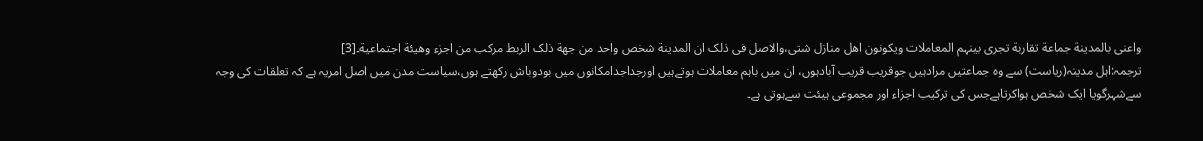واعنی بالمدینة جماعة تقاربة تجری بینہم المعاملات ویکونون اھل منازل شتی،والاصل فی ذلک ان المدینة شخص واحد من جھة ذلک الربط مرکب من اجزء وھیئة اجتماعیة۔[3]
ترجمہ:اہل مدینہ(ریاست) سے وہ جماعتیں مرادہیں جوقریب قریب آبادہوں، ان میں باہم معاملات ہوتےہیں اورجداجدامکانوں میں بودوباش رکھتے ہوں،سیاست مدن میں اصل امریہ ہے کہ تعلقات کی وجہ سےشہرگویا ایک شخص ہواکرتاہےجس کی ترکیب اجزاء اور مجموعی ہیئت سےہوتی ہے۔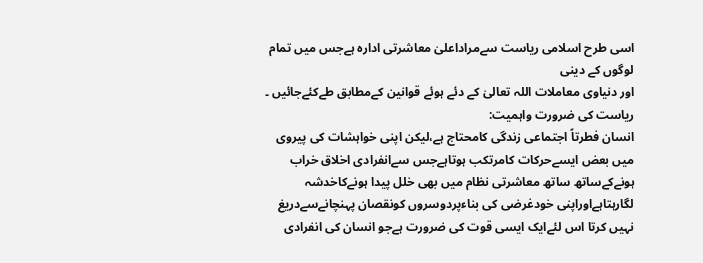اسی طرح اسلامی ریاست سےمراداعلیٰ معاشرتی ادارہ ہےجس میں تمام لوگوں کے دینی
اور دنیاوی معاملات اللہ تعالیٰ کے دئے ہوئے قوانین کےمطابق طےکئےجائیں ۔
ریاست کی ضرورت واہمیت:
انسان فطرتاً اجتماعی زندگی کامحتاج ہے،لیکن اپنی خواہشات کی پیروی میں بعض ایسےحرکات کامرتکب ہوتاہےجس سےانفرادی اخلاق خراب ہونےکےساتھ ساتھ معاشرتی نظام میں بھی خلل پیدا ہونےکاخدشہ لگارہتاہےاوراپنی خودغرضی کی بناءپردوسروں کونقصان پہنچانےسےدریغ نہیں کرتا اس لئےایک ایسی قوت کی ضرورت ہےجو انسان کی انفرادی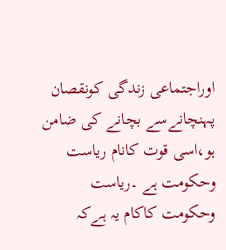اوراجتماعی زندگی کونقصان پہنچانےسے بچانے کی ضامن ہو،اسی قوت کانام ریاست وحکومت ہے ۔ریاست وحکومت کاکام یہ ہےکہ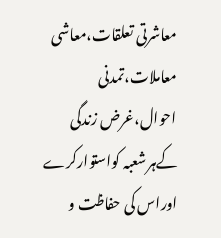معاشرتی تعلقات،معاشی معاملات،تمدنی احوال،غرض زندگی کےہرشعبہ کواستوارکرے اوراس کی حفاظت و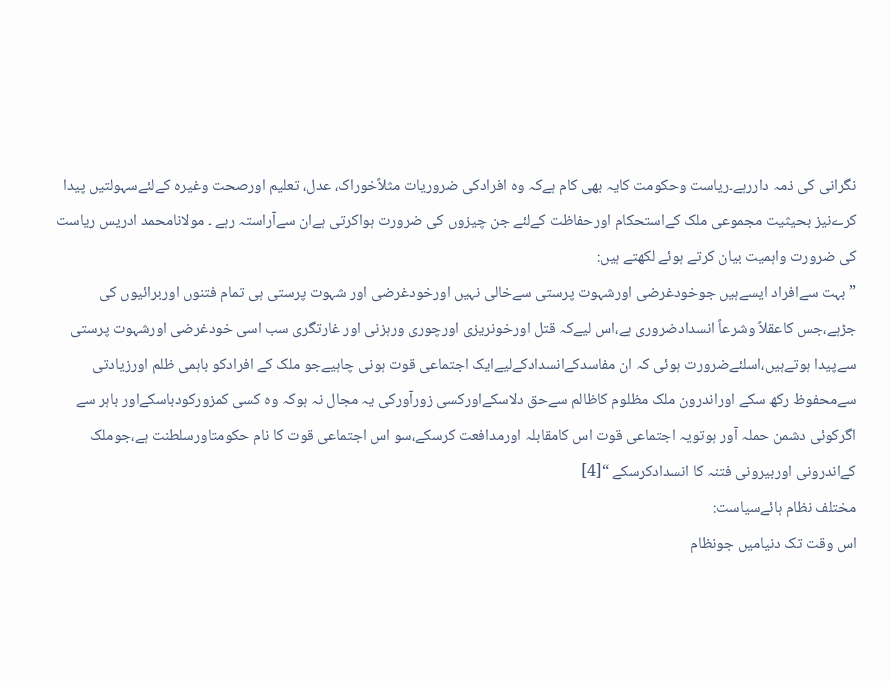نگرانی کی ذمہ داررہے۔ریاست وحکومت کایہ بھی کام ہےکہ وہ افرادکی ضروریات مثلاًخوراک، عدل، تعلیم اورصحت وغیرہ کےلئےسہولتیں پیدا کرےنیز بحیثیت مجموعی ملک کےاستحکام اورحفاظت کےلئے جن چیزوں کی ضرورت ہواکرتی ہےان سےآراستہ رہے ۔ مولانامحمد ادریس ریاست کی ضرورت واہمیت بیان کرتے ہوئے لکھتے ہیں:
”بہت سےافراد ایسےہیں جوخودغرضی اورشہوت پرستی سےخالی نہیں اورخودغرضی اور شہوت پرستی ہی تمام فتنوں اوربرائیوں کی جڑہے،جس کاعقلاً وشرعاً انسدادضروری ہے،اس لیےکہ قتل اورخونریزی اورچوری ورہزنی اور غارتگری سب اسی خودغرضی اورشہوت پرستی سےپیدا ہوتےہیں،اسلئےضرورت ہوئی کہ ان مفاسدکےانسدادکےلیےایک اجتماعی قوت ہونی چاہیےجو ملک کے افرادکو باہمی ظلم اورزیادتی سےمحفوظ رکھ سکے اوراندرون ملک مظلوم کاظالم سےحق دلاسکےاورکسی زورآورکی یہ مجال نہ ہوکہ وہ کسی کمزورکودباسکےاور باہر سے اگرکوئی دشمن حملہ آور ہوتویہ اجتماعی قوت اس کامقابلہ اورمدافعت کرسکے،سو اس اجتماعی قوت کا نام حکومتاورسلطنت ہے،جوملک کےاندرونی اوربیرونی فتنہ کا انسدادکرسکے “[4]
مختلف نظام ہائےسیاست:
اس وقت تک دنیامیں جونظام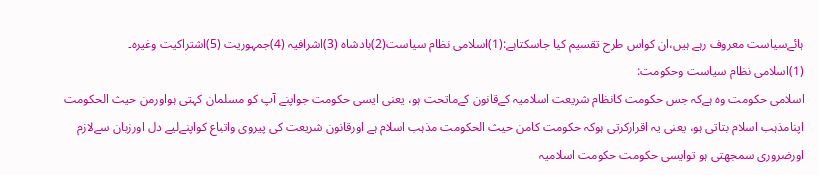ہائےسیاست معروف رہے ہیں،ان کواس طرح تقسیم کیا جاسکتاہے:(1)اسلامی نظام سیاست(2)بادشاہ (3)اشرافیہ (4)جمہوریت (5)اشتراکیت وغیرہ۔
(1)اسلامی نظام سیاست وحکومت:
اسلامی حکومت وہ ہےکہ جس حکومت کانظام شریعت اسلامیہ کےقانون کےماتحت ہو، یعنی ایسی حکومت جواپنے آپ کو مسلمان کہتی ہواورمن حیث الحکومت اپنامذہب اسلام بتاتی ہو، یعنی یہ اقرارکرتی ہوکہ حکومت کامن حیث الحکومت مذہب اسلام ہے اورقانون شریعت کی پیروی واتباع کواپنےلیے دل اورزبان سےلازم اورضروری سمجھتی ہو توایسی حکومت حکومت اسلامیہ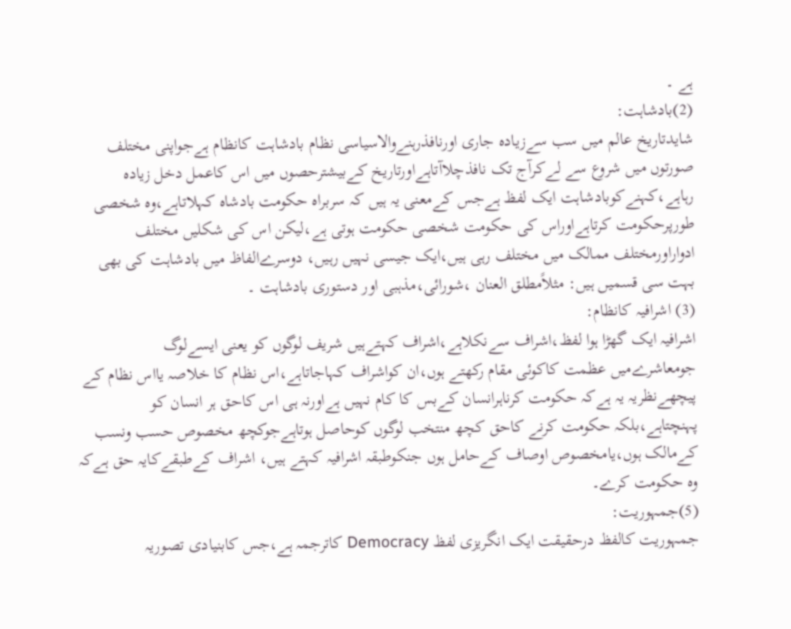ہے ۔
(2)بادشاہت:
شایدتاریخ عالم میں سب سےزیادہ جاری اورنافذرہنےوالاسیاسی نظام بادشاہت کانظام ہےجواپنی مختلف صورتوں میں شروع سے لےکرآج تک نافذچلاآتاہےاورتاریخ کےبیشترحصوں میں اس کاعمل دخل زیادہ رہاہے،کہنےکوبادشاہت ایک لفظ ہےجس کےمعنی یہ ہیں کہ سربراہ حکومت بادشاہ کہلاتاہے،وہ شخصی طورپرحکومت کرتاہےاوراس کی حکومت شخصی حکومت ہوتی ہے،لیکن اس کی شکلیں مختلف ادواراورمختلف ممالک میں مختلف رہی ہیں،ایک جیسی نہیں رہیں، دوسرےالفاظ میں بادشاہت کی بھی بہت سی قسمیں ہیں: مثلاًمطلق العنان ،شورائی،مذہبی اور دستوری بادشاہت ۔
(3) اشرافیہ کانظام:
اشرافیہ ایک گھڑا ہوا لفظ،اشراف سےنکلاہے،اشراف کہتےہیں شریف لوگوں کو یعنی ایسےلوگ جومعاشرےمیں عظمت کاکوئی مقام رکھتے ہوں،ان کواشراف کہاجاتاہے،اس نظام کا خلاصہ یااس نظام کے پیچھےنظریہ یہ ہےکہ حکومت کرناہرانسان کےبس کا کام نہیں ہےاورنہ ہی اس کاحق ہر انسان کو پہنچتاہے،بلکہ حکومت کرنے کاحق کچھ منتخب لوگوں کوحاصل ہوتاہےجوکچھ مخصوص حسب ونسب کےمالک ہوں،یامخصوص اوصاف کےحامل ہوں جنکوطبقہ اشرافیہ کہتے ہیں، اشراف کےطبقےکایہ حق ہےکہ وہ حکومت کرے۔
(5)جمہوریت:
جمہوریت کالفظ درحقیقت ایک انگریزی لفظ Democracy کاترجمہ ہے،جس کابنیادی تصوریہ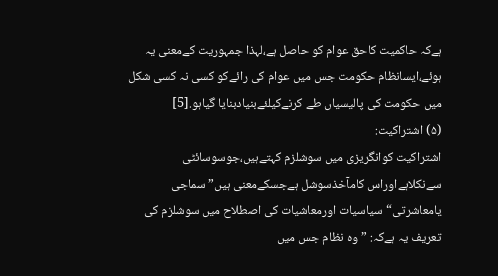ہےکہ حاکمیت کاحق عوام کو حاصل ہے،لہذا جمہوریت کےمعنی یہ ہوئے،ایسانظام حکومت جس میں عوام کی رائےکو کسی نہ کسی شکل میں حکومت کی پالیسیاں طے کرنےکیلئےبنیادبنایا گیاہو.[5]
(۵) اشتراکیت:
اشتراکیت کوانگریزی میں سوشلزم کہتےہیں،جوسوسائٹی سےنکلاہےاوراس کامآخذسوشل ہےجسکےمعنی ہیں”سماجی یامعاشرتی“سیاسیات اورمعاشیات کی اصطلاح میں سوشلزم کی تعریف یہ ہےکہ: ”وہ نظام جس میں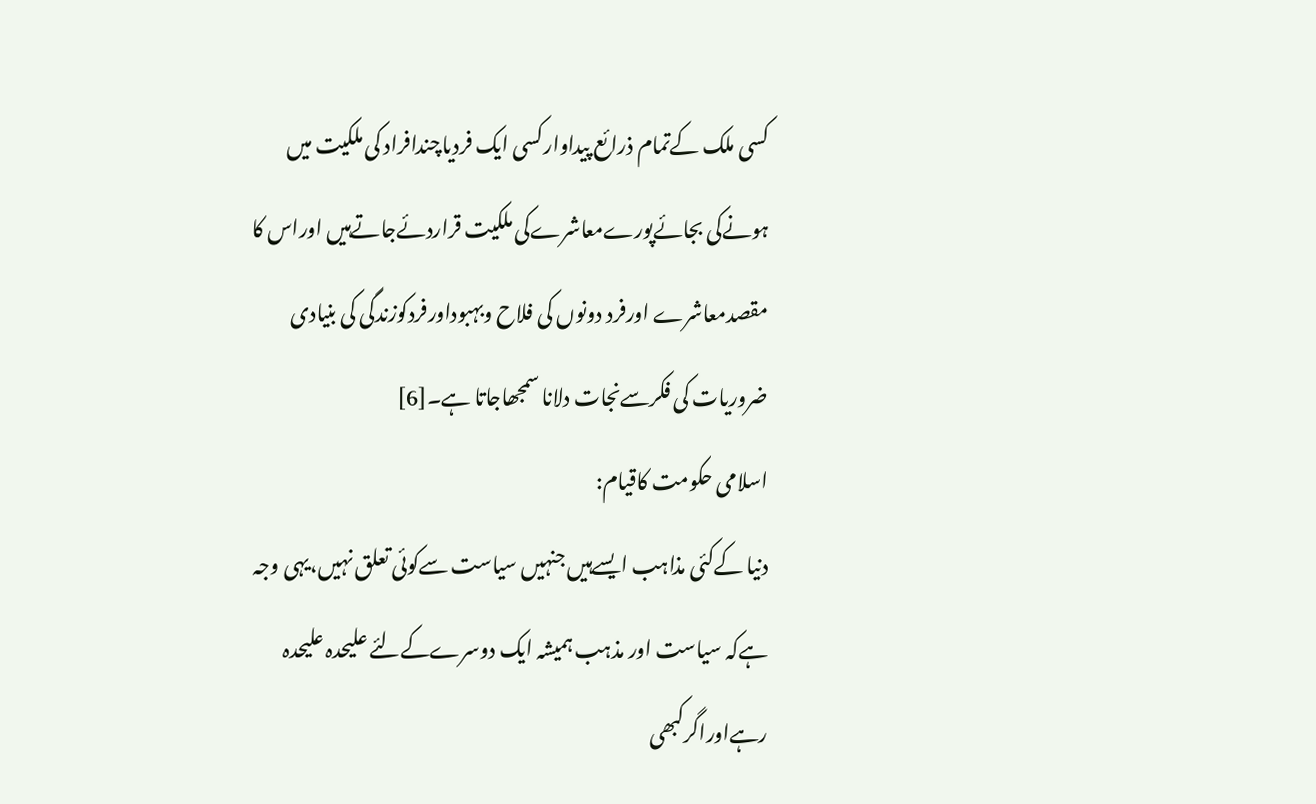کسی ملک کےتمام ذرائع پیداوارکسی ایک فردیاچندافراد کی ملکیت میں ہونےکی بجائےپورےمعاشرےکی ملکیت قراردئےجاتےہیں اوراس کا مقصدمعاشرے اورفرد دونوں کی فلاح وبہبوداورفردکوزندگی کی بنیادی ضروریات کی فکرسےنجات دلانا سمجھاجاتا ہے۔[6]
اسلامی حکومت کاقیام:
دنیا کےکئی مذاہب ایسےہیں جنہیں سیاست سےکوئی تعلق نہیں،یہی وجہ ہےکہ سیاست اور مذہب ہمیشہ ایک دوسرےکےلئے علیحدہ علیحدہ رہےاوراگرکبھی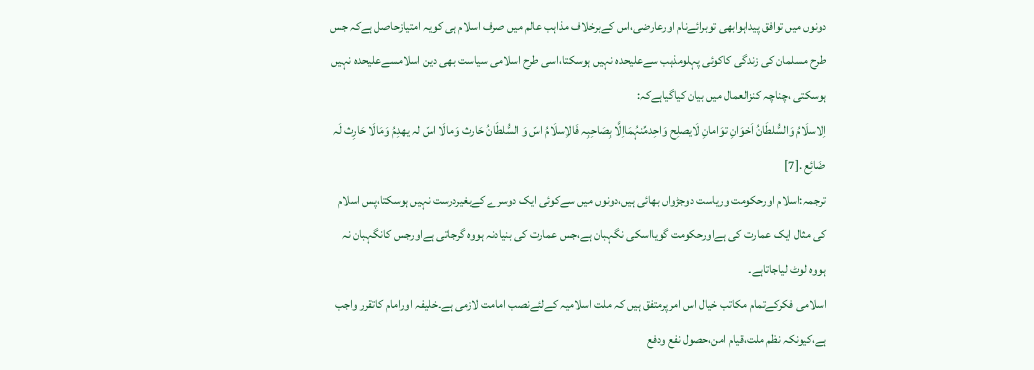دونوں میں توافق پیداہوابھی توبرائےنام اورعارضی،اس کےبرخلاف مذاہب عالم میں صرف اسلام ہی کویہ امتیازحاصل ہےکہ جس طرح مسلمان کی زندگی کاکوئی پہلومذہب سےعلیحدہ نہیں ہوسکتا،اسی طرح اسلامی سیاست بھی دین اسلامسےعلیحدہ نہیں ہوسکتی ،چناچہ کنزالعمال میں بیان کیاگیاہےکہ:
اِلاسلَامُ وَالسُّلطَانُ اَخوَانِ توَامانِ لَایصلِح وَاحِدمِّنہُمَااِلَّا بِصَاحِبِہ فَالاِسلَامُ اسّ وَ السُّلطَانُ حَارث وَمالَا اسّ لہ یھدِمُ وَمَالَا حَارِث لَہ ضَائِع .[7]
ترجمہ:اسلام اورحکومت وریاست دوجڑواں بھائی ہیں،دونوں میں سےکوئی ایک دوسرے کےبغیردرست نہیں ہوسکتا،پس اسلام کی مثال ایک عمارت کی ہےاورحکومت گویااسکی نگہبان ہے،جس عمارت کی بنیادنہ ہووہ گرجاتی ہےاورجس کانگہبان نہ ہووہ لوٹ لیاجاتاہے۔
اسلامی فکرکےتمام مکاتب خیال اس امرپرمتفق ہیں کہ ملت اسلامیہ کےلئےنصب امامت لازمی ہے۔خلیفہ اورامام کاتقرر واجب ہے،کیونکہ نظم ملت،قیام امن،حصول نفع ودفع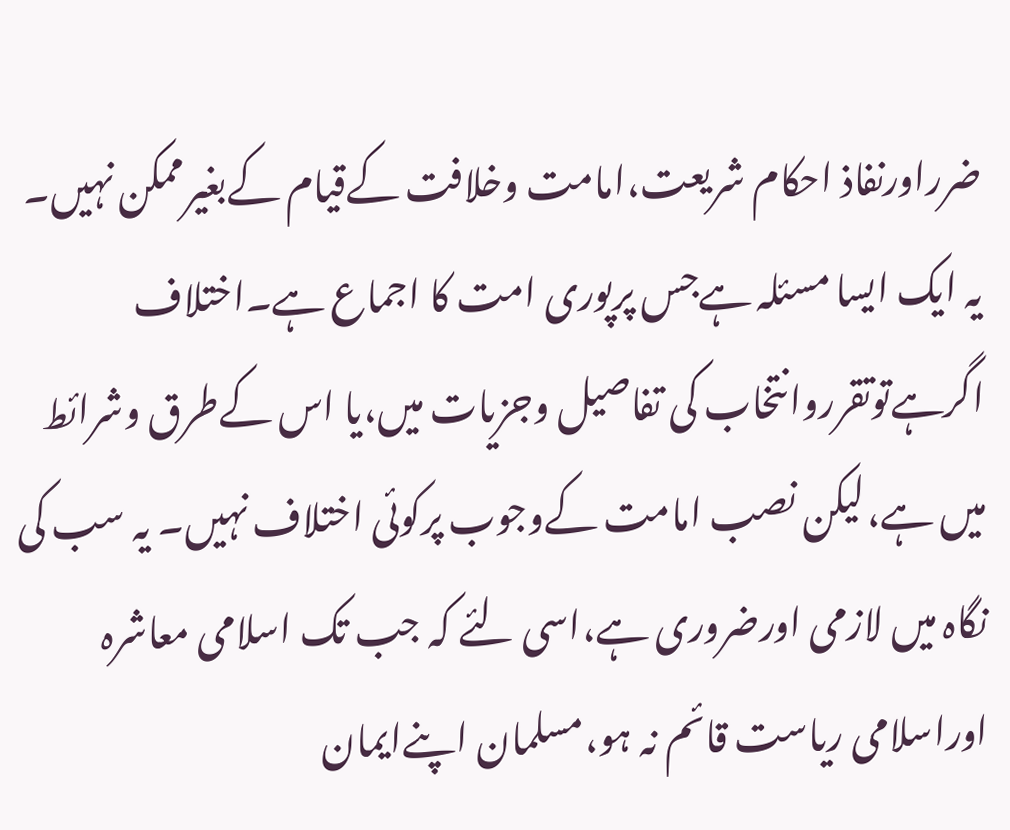ضرراورنفاذ احکام شریعت،امامت وخلافت کےقیام کےبغیرممکن نہیں۔ یہ ایک ایسا مسئلہ ہےجس پرپوری امت کا اجماع ہے۔اختلاف اگرہےتوتقرروانتخاب کی تفاصیل وجزیات میں،یا اس کےطرق وشرائط میں ہے،لیکن نصب امامت کےوجوب پرکوئی اختلاف نہیں۔ یہ سب کی نگاہ میں لازمی اورضروری ہے،اسی لئے کہ جب تک اسلامی معاشرہ اوراسلامی ریاست قائم نہ ہو،مسلمان اپنےایمان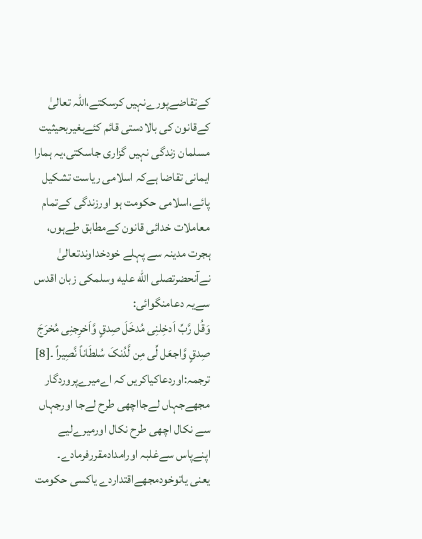کےتقاضےپورےنہیں کرسکتے،اللہ تعالیٰ کےقانون کی بالادستی قائم کئےبغیربحیثیت مسلمان زندگی نہیں گزاری جاسکتی،یہ ہمارا ایمانی تقاضا ہےکہ اسلامی ریاست تشکیل پائے،اسلامی حکومت ہو اورزندگی کےتمام معاملات خدائی قانون کےمطابق طےہوں، ہجرت مدینہ سے پہلے خودخداوندتعالیٰ نےآنحضرتصلى الله عليه وسلمکی زبان اقدس سےیہ دعامنگوائی:
وَقُل رَّبِّ اَدخِلنِی مُدخَلَ صِدقٍ وَّاَخرِجنِی مُخرَجَ صِدقٍ وَّاجعَل لِّی مِن لَّدُنکَ سُلطَاناً نَّصِیراً ۔[8]
ترجمہ:اوردعاکیاکریں کہ اےمیرےپروردگار مجھےجہاں لےجااچھی طرح لےجا اورجہاں سے نکال اچھی طرح نکال اورمیرےلیے اپنےپاس سےغلبہ اورامدادمقررفرمادے۔
یعنی یاتوخودمجھےاقتداردے یاکسی حکومت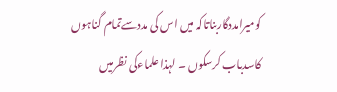کومیرامددگاربناتاکہ میں اس کی مددسےتمام گناہوں کاسدباب کرسکوں ۔ لہذا علماءکی نظرمیں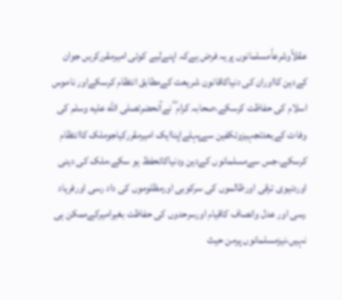عقلاًوشرعاًمسلمانوں پریہ فرض ہےکہ اپنےلیے کوئی امیرمقررکریں جوان کےدین کااوران کی دنیاکاقانون شریعت کےمطابق انتظام کرسکےاور ناموس اسلام کی حفاظت کرسکے،صحابہ کرام ؓ نےآنحضرتصلى الله عليه وسلم کی وفات کےبعدتجہیزوتکفین سےپہلےاپناایک امیرمقررکیاجوملک کاانتظام کرسکے،جس سےمسلمانوں کےدین ودنیاکاتحفظ ہو سکے،ملک کی دینی اوردنیوی ترقی اورظالموں کی سرکوبی اورمظلوموں کی داد رسی اورفریاد رسی اور عدل وانصاف کاقیام اورسرحدوں کی حفاظت بغیرامیرکےممکن ہی نہیں،نیزمسلمانوں پرمن حیث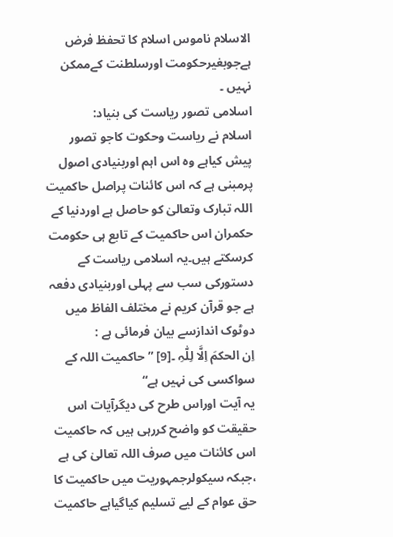الاسلام ناموس اسلام کا تحفظ فرض ہےجوبغیرحکومت اورسلطنت کےممکن نہیں ۔
اسلامی تصور ریاست کی بنیاد:
اسلام نے ریاست وحکوت کاجو تصور پیش کیاہے وہ اس اہم اوربنیادی اصول پرمبنی ہے کہ اس کائنات پراصل حاکمیت اللہ تبارک وتعالیٰ کو حاصل ہے اوردنیا کے حکمران اس حاکمیت کے تابع ہی حکومت کرسکتے ہیں۔یہ اسلامی ریاست کے دستورکی سب سے پہلی اوربنیادی دفعہ ہے جو قرآن کریم نے مختلف الفاظ میں دوٹوک اندازسے بیان فرمائی ہے :
اِن الحکمَ اِلَّا لِلّٰہِ ۔[9] ”حاکمیت اللہ کے سواکسی کی نہیں ہے“
یہ آیت اوراس طرح کی دیگرآیات اس حقیقت کو واضح کررہی ہیں کہ حاکمیت اس کائنات میں صرف اللہ تعالیٰ کی ہے ،جبکہ سیکولرجمہوریت میں حاکمیت کا حق عوام کے لیے تسلیم کیاگیاہے حاکمیت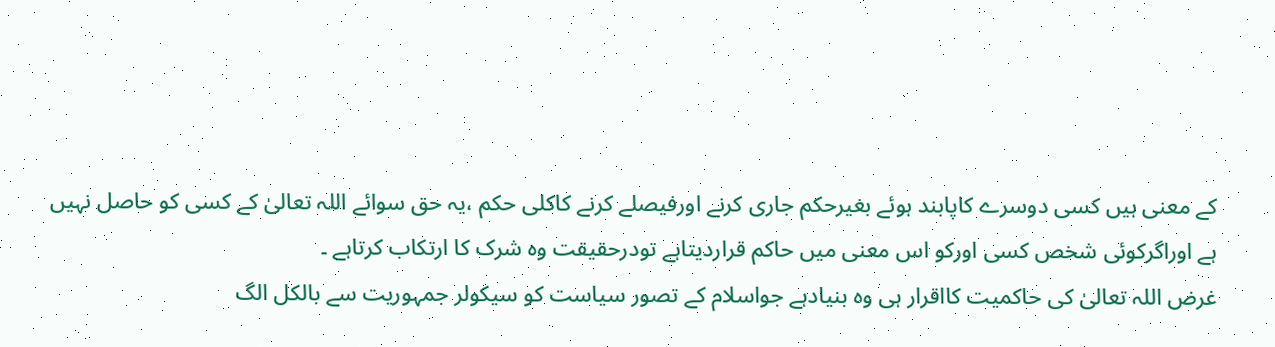کے معنی ہیں کسی دوسرے کاپابند ہوئے بغیرحکم جاری کرنے اورفیصلے کرنے کاکلی حکم ،یہ حق سوائے اللہ تعالیٰ کے کسی کو حاصل نہیں ہے اوراگرکوئی شخص کسی اورکو اس معنی میں حاکم قراردیتاہے تودرحقیقت وہ شرک کا ارتکاب کرتاہے ۔
غرض اللہ تعالیٰ کی حاکمیت کااقرار ہی وہ بنیادہے جواسلام کے تصور سیاست کو سیکولر جمہوریت سے بالکل الگ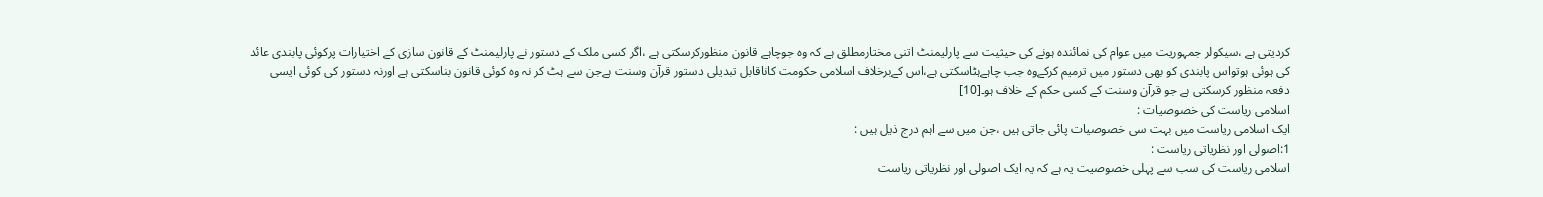کردیتی ہے ،سیکولر جمہوریت میں عوام کی نمائندہ ہونے کی حیثیت سے پارلیمنٹ اتنی مختارمطلق ہے کہ وہ جوچاہے قانون منظورکرسکتی ہے ،اگر کسی ملک کے دستور نے پارلیمنٹ کے قانون سازی کے اختیارات پرکوئی پابندی عائد کی ہوئی ہوتواس پابندی کو بھی دستور میں ترمیم کرکےوہ جب چاہےہٹاسکتی ہے،اس کےبرخلاف اسلامی حکومت کاناقابل تبدیلی دستور قرآن وسنت ہےجن سے ہٹ کر نہ وہ کوئی قانون بناسکتی ہے اورنہ دستور کی کوئی ایسی دفعہ منظور کرسکتی ہے جو قرآن وسنت کے کسی حکم کے خلاف ہو۔[10]
اسلامی ریاست کی خصوصیات :
ایک اسلامی ریاست میں بہت سی خصوصیات پائی جاتی ہیں ،جن میں سے اہم درج ذیل ہیں :
1:اصولی اور نظریاتی ریاست :
اسلامی ریاست کی سب سے پہلی خصوصیت یہ ہے کہ یہ ایک اصولی اور نظریاتی ریاست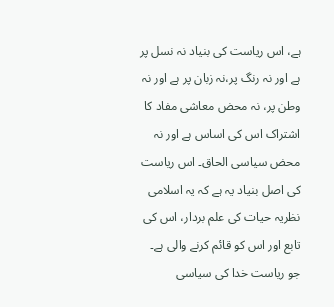ہے، اس ریاست کی بنیاد نہ نسل پر ہے اور نہ رنگ پر،نہ زبان پر ہے اور نہ وطن پر، نہ محض معاشی مفاد کا اشتراک اس کی اساس ہے اور نہ محض سیاسی الحاق۔ اس ریاست کی اصل بنیاد یہ ہے کہ یہ اسلامی نظریہ حیات کی علم بردار، اس کی تابع اور اس کو قائم کرنے والی ہے۔ جو ریاست خدا کی سیاسی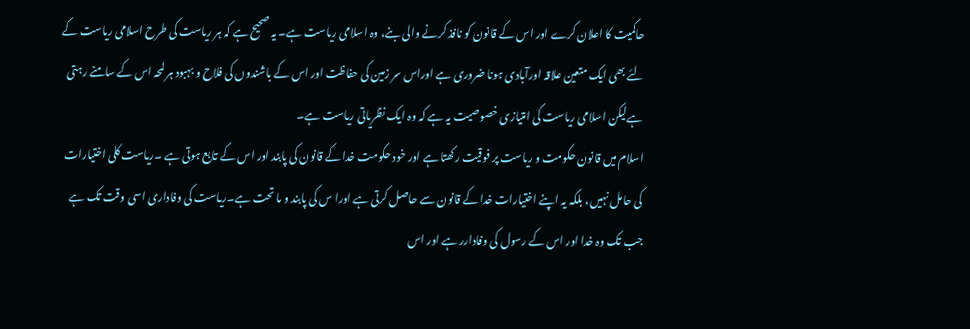حاکمیت کا اعلان کرے اور اس کے قانون کو نافذ کرنے والی بنے، وہ اسلامی ریاست ہے۔ یہ صحیح ہے کہ ہر ریاست کی طرح اسلامی ریاست کے لئے بھی ایک متعین علاقہ اورآبادی ہونا ضروری ہے اوراس سر زمین کی حفاظت اور اس کے باشندوں کی فلاح و بہبود ہر لمحہ اس کے سامنے رہتی ہےلیکن اسلامی ریاست کی امتیازی خصوصیت یہ ہے کہ وہ ایک نظریاتی ریاست ہے۔
اسلام میں قانون حکومت و ریاست پر فوقیت رکھتا ہے اور خود حکومت خدا کے قانون کی پابند اور اس کے تابع ہوتی ہے ۔ریاست کلی اختیارات کی حامل نہیں، بلکہ یہ اپنے اختیارات خدا کے قانون سے حاصل کرتی ہے اورا س کی پابند و ما تحت ہے۔ریاست کی وفاداری اسی وقت تک ہے جب تک وہ خدا اور اس کے رسول کی وفادارر ہے اور اس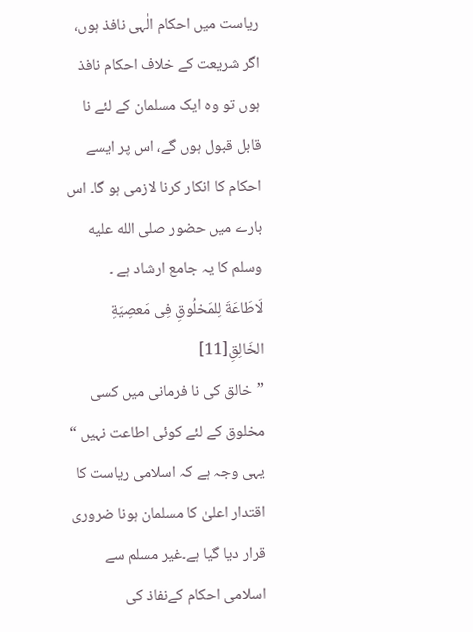ریاست میں احکام الٰہی نافذ ہوں، اگر شریعت کے خلاف احکام نافذ ہوں تو وہ ایک مسلمان کے لئے نا قابل قبول ہوں گے، اس پر ایسے احکام کا انکار کرنا لازمی ہو گا۔ اس بارے میں حضور صلى الله عليه وسلم کا یہ جامع ارشاد ہے ۔
لَاطَاعَةَ لِلمَخلُوقِ فِی مَعصِیَةِ الخَالِقِ[11]
”خالق کی نا فرمانی میں کسی مخلوق کے لئے کوئی اطاعت نہیں “
یہی وجہ ہے کہ اسلامی ریاست کا اقتدار اعلیٰ کا مسلمان ہونا ضروری قرار دیا گیا ہے۔غیر مسلم سے اسلامی احکام کےنفاذ کی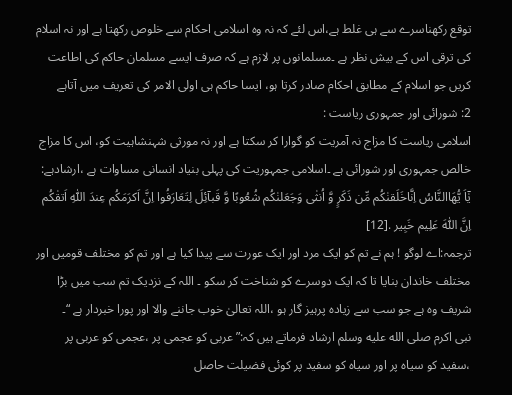توقع رکھناسرے سے ہی غلط ہے،اس لئے کہ نہ وہ اسلامی احکام سے خلوص رکھتا ہے اور نہ اسلام کی ترقی اس کے بیش نظر ہے ۔مسلمانوں پر لازم ہے کہ صرف ایسے مسلمان حاکم کی اطاعت کریں جو اسلام کے مطابق احکام صادر کرتا ہو، ایسا حاکم ہی اولی الامر کی تعریف میں آتاہے
2: شورائی اور جمہوری ریاست :
اسلامی ریاست کا مزاج نہ آمریت کو گوارا کر سکتا ہے اور نہ مورثی شہنشاہیت کو، اس کا مزاج خالص جمہوری اور شورائی ہے ۔اسلامی جمہوریت کی پہلی بنیاد انسانی مساوات ہے ،ارشادہے:
یٰٓاَ یُّھَاالنَّاسُ اِنَّاخَلَقنٰکُم مِّن ذَکَرٍ وَّ اُنثٰی وَجَعَلنٰکُم شُعُوبًا وَّ قَبآئِلَ لِتَعَارَفُوا اِنَّ اَکرَمَکُم عِندَ اللّٰہِ اَتقٰکُم اِنَّ اللّٰہَ عَلِیم خَبِیر .[12]
ترجمہ:اے لوگو ! ہم نے تم کو ایک مرد اور ایک عورت سے پیدا کیا ہے اور تم کو مختلف قومیں اور مختلف خاندان بنایا تا کہ ایک دوسرے کو شناخت کر سکو ۔ اللہ کے نزدیک تم سب میں بڑا شریف وہ ہے جو سب سے زیادہ پرہیز گار ہو ،اللہ تعالیٰ خوب جاننے والا اور پورا خبردار ہے “۔
نبی اکرم صلى الله عليه وسلم ارشاد فرماتے ہیں کہ:”عربی کو عجمی پر ،عجمی کو عربی پر ،سفید کو سیاہ پر اور سیاہ کو سفید پر کوئی فضیلت حاصل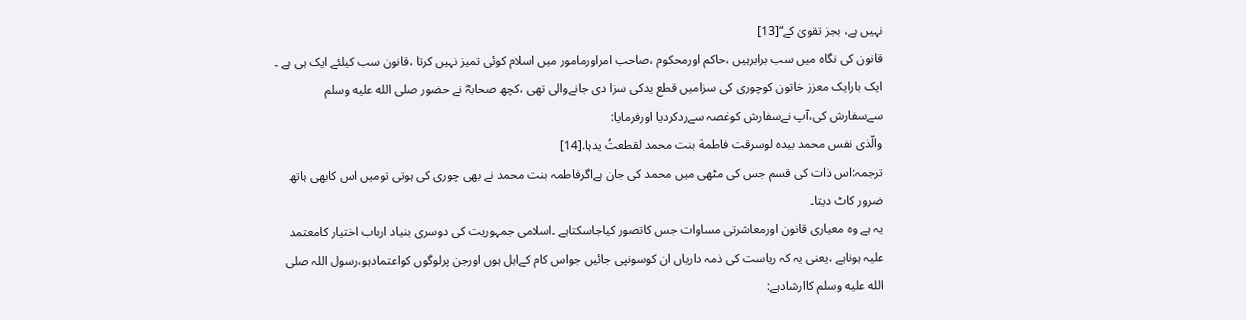نہیں ہے، بجز تقویٰ کے“[13]
قانون کی نگاہ میں سب برابرہیں ،حاکم اورمحکوم ،صاحب امراورمامور میں اسلام کوئی تمیز نہیں کرتا ،قانون سب کیلئے ایک ہی ہے ۔ ایک بارایک معزز خاتون کوچوری کی سزامیں قطع یدکی سزا دی جانےوالی تھی ،کچھ صحابہؓ نے حضور صلى الله عليه وسلم سےسفارش کی،آپ نےسفارش کوغصہ سےردکردیا اورفرمایا:
والّذی نفس محمد بیدہ لوسرقت فاطمة بنت محمد لقطعتُ یدہا.[14]
ترجمہ:اس ذات کی قسم جس کی مٹھی میں محمد کی جان ہےاگرفاطمہ بنت محمد نے بھی چوری کی ہوتی تومیں اس کابھی ہاتھ ضرور کاٹ دیتا۔
یہ ہے وہ معیاری قانون اورمعاشرتی مساوات جس کاتصور کیاجاسکتاہے ۔اسلامی جمہوریت کی دوسری بنیاد ارباب اختیار کامعتمد علیہ ہوناہے ،یعنی یہ کہ ریاست کی ذمہ داریاں ان کوسونپی جائیں جواس کام کےاہل ہوں اورجن پرلوگوں کواعتمادہو،رسول اللہ صلى الله عليه وسلم کاارشادہے: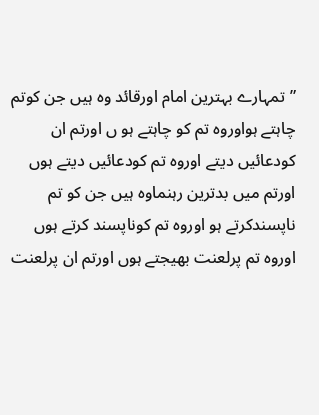”تمہارے بہترین امام اورقائد وہ ہیں جن کوتم چاہتے ہواوروہ تم کو چاہتے ہو ں اورتم ان کودعائیں دیتے اوروہ تم کودعائیں دیتے ہوں اورتم میں بدترین رہنماوہ ہیں جن کو تم ناپسندکرتے ہو اوروہ تم کوناپسند کرتے ہوں اوروہ تم پرلعنت بھیجتے ہوں اورتم ان پرلعنت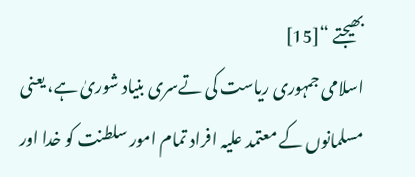بھیجتے “[15]
اسلامی جمہوری ریاست کی تےسری بنیاد شوریٰ ہے، یعنی مسلمانوں کے معتمد علیہ افراد تمام امور سلطنت کو خدا اور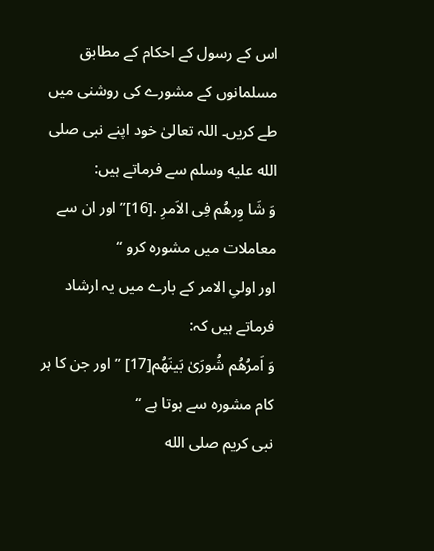اس کے رسول کے احکام کے مطابق مسلمانوں کے مشورے کی روشنی میں طے کریں۔ اللہ تعالیٰ خود اپنے نبی صلى الله عليه وسلم سے فرماتے ہیں:
وَ شَا وِرھُم فِی الاَمرِ .[16]”اور ان سے معاملات میں مشورہ کرو “
اور اولیِ الامر کے بارے میں یہ ارشاد فرماتے ہیں کہ:
وَ اَمرُھُم شُورَیٰ بَینَھُم[17] ”اور جن کا ہر کام مشورہ سے ہوتا ہے “
نبی کریم صلى الله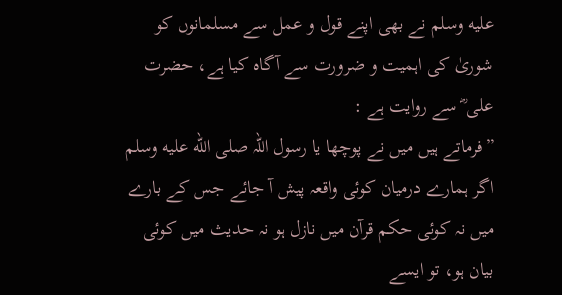عليه وسلم نے بھی اپنے قول و عمل سے مسلمانوں کو شوریٰ کی اہمیت و ضرورت سے آگاہ کیا ہے، حضرت علی ؓ سے روایت ہے :
”فرماتے ہیں میں نے پوچھا یا رسول اللہ صلى الله عليه وسلم اگر ہمارے درمیان کوئی واقعہ پیش آ جائے جس کے بارے میں نہ کوئی حکم قرآن میں نازل ہو نہ حدیث میں کوئی بیان ہو، تو ایسے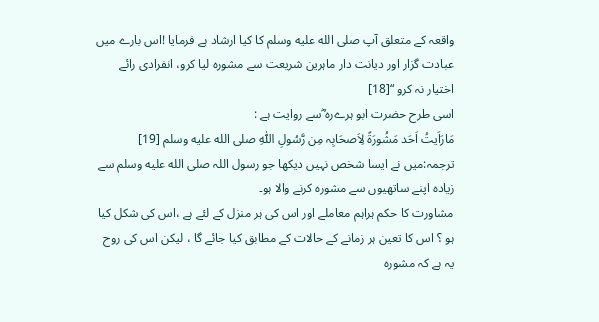واقعہ کے متعلق آپ صلى الله عليه وسلم کا کیا ارشاد ہے فرمایا !اس بارے میں عبادت گزار اور دیانت دار ماہرین شریعت سے مشورہ لیا کرو، انفرادی رائے اختیار نہ کرو “[18]
اسی طرح حضرت ابو ہرےرہ ؓسے روایت ہے :
مَارَاَیتُ اَحَد مَشُورَةً لِاَصحَابِہ مِن رَّسُولِ اللّٰہِ صلى الله عليه وسلم [19]
ترجمہ:میں نے ایسا شخص نہیں دیکھا جو رسول اللہ صلى الله عليه وسلم سے زیادہ اپنے ساتھیوں سے مشورہ کرنے والا ہو۔
مشاورت کا حکم ہراہم معاملے اور اس کی ہر منزل کے لئے ہے ،اس کی شکل کیا ہو ؟ اس کا تعین ہر زمانے کے حالات کے مطابق کیا جائے گا ، لیکن اس کی روح یہ ہے کہ مشورہ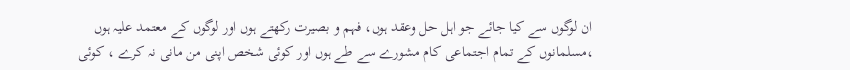ان لوگوں سے کیا جائے جو اہل حل وعقد ہوں، فہم و بصیرت رکھتے ہوں اور لوگوں کے معتمد علیہ ہوں ،مسلمانوں کے تمام اجتماعی کام مشورے سے طے ہوں اور کوئی شخص اپنی من مانی نہ کرے ، کوئی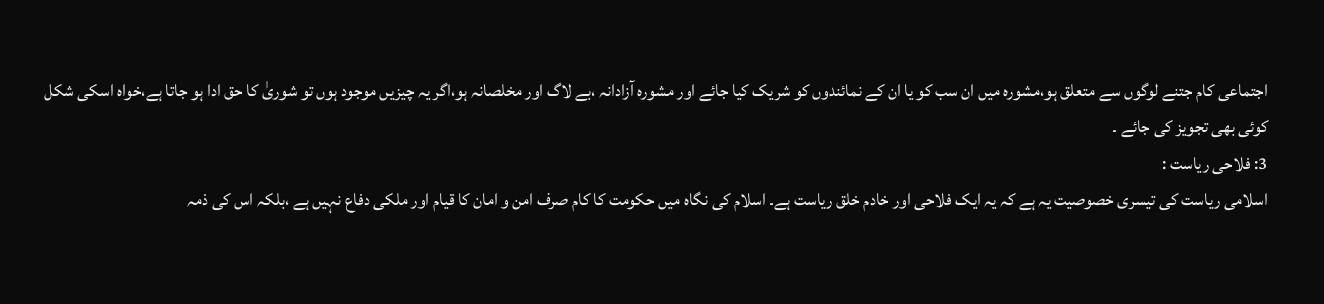اجتماعی کام جتنے لوگوں سے متعلق ہو،مشورہ میں ان سب کو یا ان کے نمائندوں کو شریک کیا جائے اور مشورہ آزادانہ ،بے لاگ اور مخلصانہ ہو،اگر یہ چیزیں موجود ہوں تو شوریٰ کا حق ادا ہو جاتا ہے،خواہ اسکی شکل کوئی بھی تجویز کی جائے ۔
3: فلاحی ریاست :
اسلامی ریاست کی تیسری خصوصیت یہ ہے کہ یہ ایک فلاحی اور خادم خلق ریاست ہے۔ اسلام کی نگاہ میں حکومت کا کام صرف امن و امان کا قیام اور ملکی دفاع نہیں ہے ،بلکہ اس کی ذمہ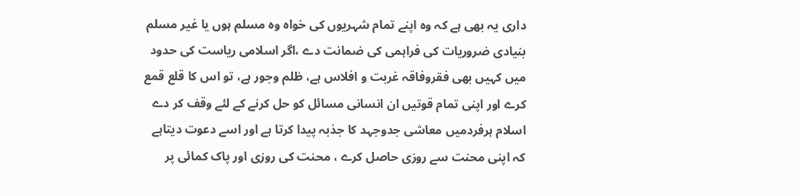داری یہ بھی ہے کہ وہ اپنے تمام شہریوں کی خواہ وہ مسلم ہوں یا غیر مسلم بنیادی ضروریات کی فراہمی کی ضمانت دے ،اگر اسلامی ریاست کی حدود میں کہیں بھی فقروفاقہ غربت و افلاس ہے، ظلم وجور ہے، تو اس کا قلع قمع کرے اور اپنی تمام قوتیں ان انسانی مسائل کو حل کرنے کے لئے وقف کر دے
اسلام ہرفردمیں معاشی جدوجہد کا جذبہ پیدا کرتا ہے اور اسے دعوت دیتاہے کہ اپنی محنت سے روزی حاصل کرے ، محنت کی روزی اور پاک کمائی پر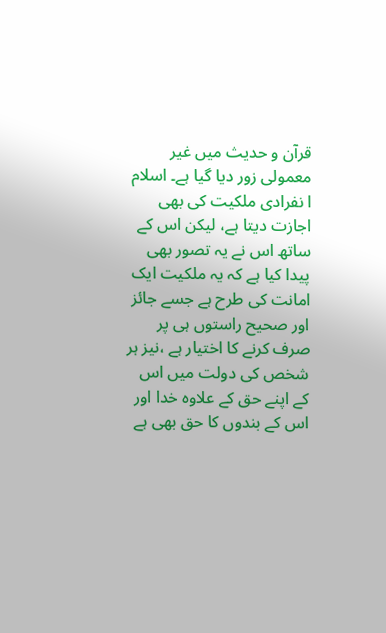قرآن و حدیث میں غیر معمولی زور دیا گیا ہے۔ اسلام ا نفرادی ملکیت کی بھی اجازت دیتا ہے، لیکن اس کے ساتھ اس نے یہ تصور بھی پیدا کیا ہے کہ یہ ملکیت ایک امانت کی طرح ہے جسے جائز اور صحیح راستوں ہی پر صرف کرنے کا اختیار ہے ،نیز ہر شخص کی دولت میں اس کے اپنے حق کے علاوہ خدا اور اس کے بندوں کا حق بھی ہے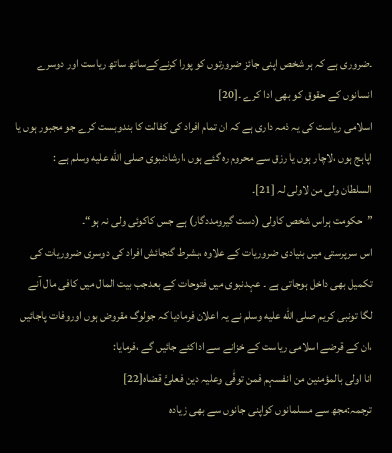۔ضروری ہے کہ ہر شخص اپنی جائز ضرورتوں کو پورا کرنےکےساتھ ساتھ ریاست اور دوسرے
انسانوں کے حقوق کو بھی ادا کرے ۔[20]
اسلامی ریاست کی یہ ذمہ داری ہے کہ ان تمام افراد کی کفالت کا بندوبست کرے جو مجبور ہوں یا اپاہج ہوں ،لاچار ہوں یا رزق سے محروم رہ گئے ہوں ،ارشادنبوی صلى الله عليه وسلم ہے :
السلطان ولی من لاولی لہ [21]۔
”حکومت ہراس شخص کاولی (دست گیرومددگار) ہے جس کاکوئی ولی نہ ہو“۔
اس سرپرستی میں بنیادی ضروریات کے علاوہ ،بشرط گنجائش افراد کی دوسری ضروریات کی تکمیل بھی داخل ہوجاتی ہے ۔ عہدنبوی میں فتوحات کے بعدجب بیت المال میں کافی مال آنے لگا تونبی کریم صلى الله عليه وسلم نے یہ اعلان فرمادیا کہ جولوگ مقروض ہوں اوروفات پاجائیں ،ان کے قرضے اسلامی ریاست کے خزانے سے اداکئے جائیں گے ،فرمایا:
انا اولی بالمؤمنین من انفسہم فمن توفّٰی وعلیہ دین فعلیَّ قضاہ[22]
ترجمہ:مجھ سے مسلمانوں کواپنی جانوں سے بھی زیادہ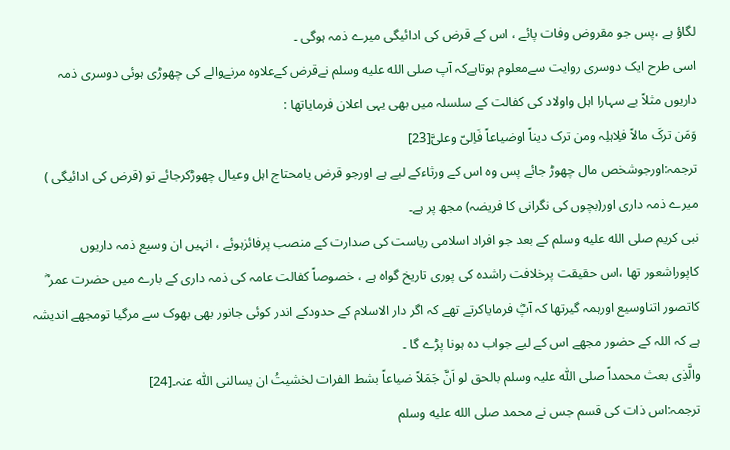لگاؤ ہے ،پس جو مقروض وفات پائے ، اس کے قرض کی ادائیگی میرے ذمہ ہوگی ۔
اسی طرح ایک دوسری روایت سےمعلوم ہوتاہےکہ آپ صلى الله عليه وسلم نےقرض کےعلاوہ مرنےوالے کی چھوڑی ہوئی دوسری ذمہ داریوں مثلاً بے سہارا اہل واولاد کی کفالت کے سلسلہ میں بھی یہی اعلان فرمایاتھا :
وَمَن ترکَ مالاً فلِاہلِہ ومن ترک دیناً اوضیاعاً فَاِلیّ وعلیَّ[23]
ترجمہ:اورجوشخص مال چھوڑ جائے پس وہ اس کے ورثاءکے لیے ہے اورجو قرض یامحتاج اہل وعیال چھوڑکرجائے تو (قرض کی ادائیگی ) میرے ذمہ داری اور(بچوں کی نگرانی کا فریضہ) مجھ پر ہے۔
نبی کریم صلى الله عليه وسلم کے بعد جو افراد اسلامی ریاست کی صدارت کے منصب پرفائزہوئے ، انہیں ان وسیع ذمہ داریوں کاپوراشعور تھا ،اس حقیقت پرخلافت راشدہ کی پوری تاریخ گواہ ہے ، خصوصاً کفالت عامہ کی ذمہ داری کے بارے میں حضرت عمر ؓ کاتصور اتناوسیع اورہمہ گیرتھا کہ آپؓ فرمایاکرتے تھے کہ اگر دار الاسلام کے حدودکے اندر کوئی جانور بھی بھوک سے مرگیا تومجھے اندیشہ
ہے کہ اللہ کے حضور مجھے اس کے لیے جواب دہ ہونا پڑے گا ۔
والَّذِی بعث محمداً صلی اللّٰہ علیہ وسلم بالحق لو اَنَّ جَمَلاً ضیاعاً بشط الفرات لخشیتُ ان یسالنی اللّٰہ عنہ۔[24]
ترجمہ:اس ذات کی قسم جس نے محمد صلى الله عليه وسلم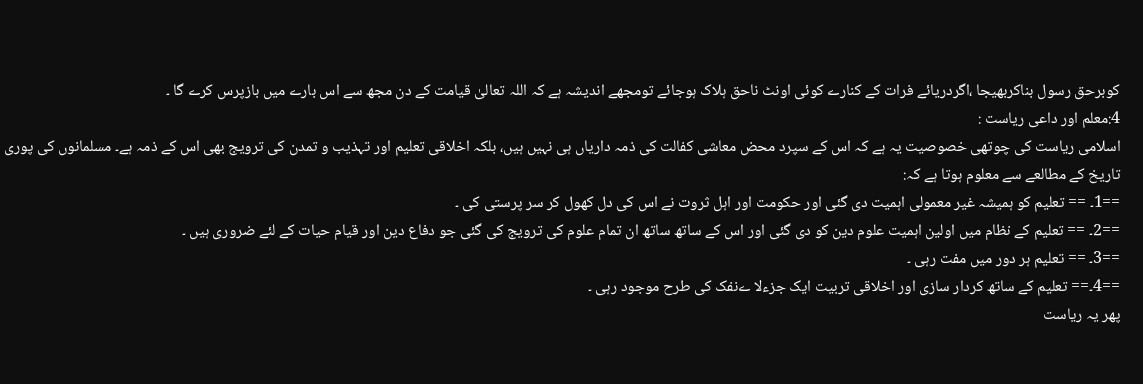کوبرحق رسول بناکربھیجا ،اگردریائے فرات کے کنارے کوئی اونٹ ناحق ہلاک ہوجائے تومجھے اندیشہ ہے کہ اللہ تعالیٰ قیامت کے دن مجھ سے اس بارے میں بازپرس کرے گا ۔
4:معلم اور داعی ریاست :
اسلامی ریاست کی چوتھی خصوصیت یہ ہے کہ اس کے سپرد محض معاشی کفالت کی ذمہ داریاں ہی نہیں ہیں، بلکہ اخلاقی تعلیم اور تہذیب و تمدن کی ترویج بھی اس کے ذمہ ہے۔ مسلمانوں کی پوری تاریخ کے مطالعے سے معلوم ہوتا ہے کہ:
==1۔ == تعلیم کو ہمیشہ غیر معمولی اہمیت دی گئی اور حکومت اور اہل ثروت نے اس کی دل کھول کر سر پرستی کی ۔
==2۔ == تعلیم کے نظام میں اولین اہمیت علوم دین کو دی گئی اور اس کے ساتھ ساتھ ان تمام علوم کی ترویج کی گئی جو دفاع دین اور قیام حیات کے لئے ضروری ہیں ۔
==3۔ == تعلیم ہر دور میں مفت رہی ۔
==4۔== تعلیم کے ساتھ کردار سازی اور اخلاقی تربیت ایک جزءلا ےنفک کی طرح موجود رہی ۔
پھر یہ ریاست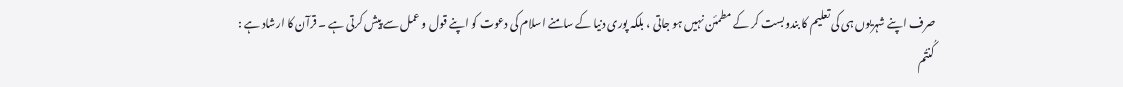صرف اپنے شہریوں ہی کی تعلیم کا بندوبست کر کے مطمئن نہیں ہو جاتی ، بلکہ پوری دنیا کے سامنے اسلام کی دعوت کو اپنے قول و عمل سے پیش کرتی ہے ۔ قرآن کا ارشاد ہے :
کُنتُم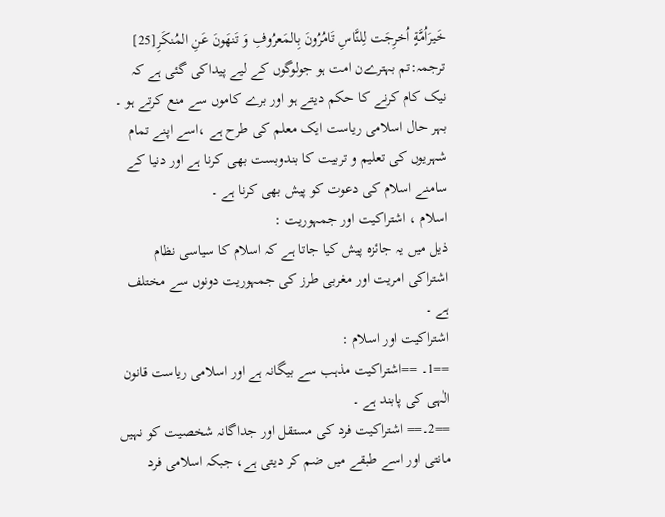خَیرَاُمَّةٍ اُخرِجَت لِلنَّاسِ تَامُرُونَ بِالمَعرُوفِ وَ تَنھَونَ عَنِ المُنکَرِ[25]
ترجمہ:تم بہترےن امت ہو جولوگوں کے لیے پیداکی گئی ہے کہ نیک کام کرنے کا حکم دیتے ہو اور برے کاموں سے منع کرتے ہو ۔
بہر حال اسلامی ریاست ایک معلم کی طرح ہے ،اسے اپنے تمام شہریوں کی تعلیم و تربیت کا بندوبست بھی کرنا ہے اور دنیا کے سامنے اسلام کی دعوت کو پیش بھی کرنا ہے ۔
اسلام ، اشتراکیت اور جمہوریت :
ذیل میں یہ جائزہ پیش کیا جاتا ہے کہ اسلام کا سیاسی نظام اشتراکی امریت اور مغربی طرز کی جمہوریت دونوں سے مختلف ہے ۔
اشتراکیت اور اسلام :
==1۔ ==اشتراکیت مذہب سے بیگانہ ہے اور اسلامی ریاست قانون الٰہی کی پابند ہے ۔
==2۔== اشتراکیت فرد کی مستقل اور جداگانہ شخصیت کو نہیں مانتی اور اسے طبقے میں ضم کر دیتی ہے، جبکہ اسلامی فرد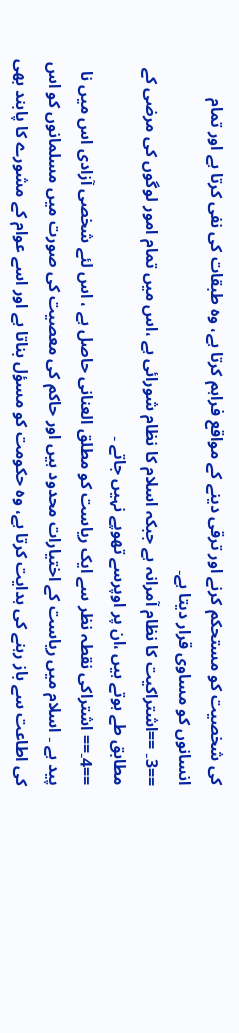کی شخصیت کو مستحکم کرنے اور ترقی دینے کے مواقع فراہم کرتا ہے، وہ طبقات کی نفی کرتا ہے اور تمام انسانوں کو مساوی قرار دیتا ہے۔
==3۔ ==اشتراکیت کا نظام آمرانہ ہے جبکہ اسلام کا نظام شورائی ہے ،اس میں تمام امور لوگوں کی مرضی کے مطابق طے ہوتے ہیں ،ان پر اوپرسے تھوپے نہیں جاتے ۔
==4۔== اشتراکی نقطہ نظر سے ایک ریاست کو مطلق العنانی حاصل ہے ، اس لئے شخصی آزادی اس میں نا پید ہے ۔ اسلام میں ریاست کے اختیارات محدود ہیں اور حاکم کی معصیت کی صورت میں مسلمانوں کو اس کی اطاعت سے باز رہنے کی ہدایت کرتا ہے، وہ حکومت کو مسؤل بناتا ہے اور اسے عوام کے مشورے کا پابند بھی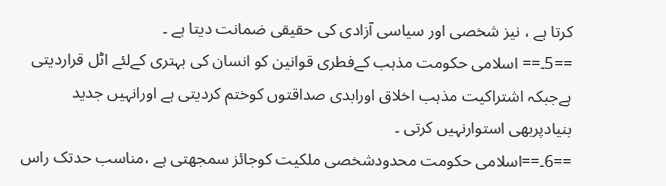کرتا ہے ، نیز شخصی اور سیاسی آزادی کی حقیقی ضمانت دیتا ہے ۔
==5۔== اسلامی حکومت مذہب کےفطری قوانین کو انسان کی بہتری کےلئے اٹل قراردیتی ہےجبکہ اشتراکیت مذہب اخلاق اورابدی صداقتوں کوختم کردیتی ہے اورانہیں جدید بنیادپربھی استوارنہیں کرتی ۔
==6۔==اسلامی حکومت محدودشخصی ملکیت کوجائز سمجھتی ہے ،مناسب حدتک راس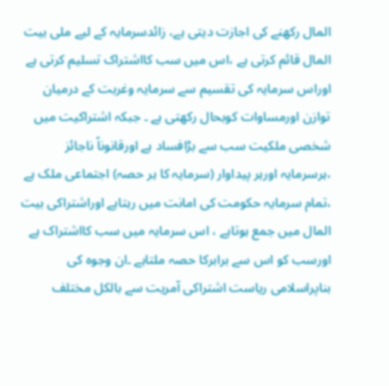المال رکھنے کی اجازت دیتی ہے، زائدسرمایہ کے لیے ملی بیت المال قائم کرتی ہے ،اس میں سب کااشتراک تسلیم کرتی ہے اوراس سرمایہ کی تقسیم سے سرمایہ وغربت کے درمیان توازن اورمساوات کوبحال رکھتی ہے ۔ جبکہ اشتراکیت میں شخصی ملکیت سب سے بڑافساد ہے اورقانوناً ناجائز ،ہرسرمایہ اورہر پیداوار (سرمایہ کا ہر حصہ) اجتماعی ملک ہے ،تمام سرمایہ حکومت کی امانت میں رہتاہے اوراشتراکی بیت المال میں جمع ہوتاہے ، اس سرمایہ میں سب کااشتراک ہے اورسب کو اس سے برابرکا حصہ ملتاہے ۔ان وجوہ کی بناپراسلامی ریاست اشتراکی آمریت سے بالکل مختلف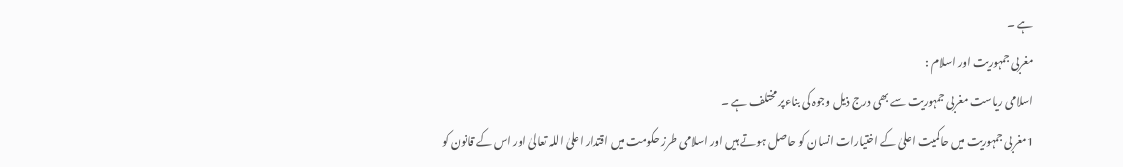ہے ۔
مغربی جمہوریت اور اسلام :
اسلامی ریاست مغربی جمہوریت سے بھی درج ذیل وجوہ کی بناءپر مختلف ہے ۔
1مغربی جمہوریت میں حاکمیت اعلیٰ کے اختیارات انسان کو حاصل ہوتے ہیں اور اسلامی طرز حکومت میں اقتدار اعلیٰ اللہ تعالیٰ اور اس کے قانون کو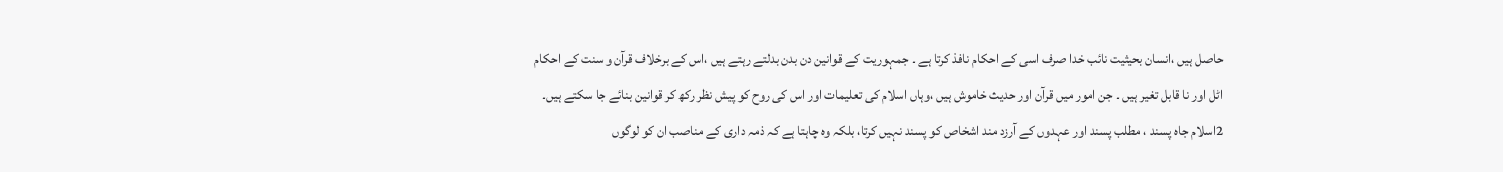حاصل ہیں ،انسان بحیثیت نائب خدا صرف اسی کے احکام نافذ کرتا ہے ۔ جمہوریت کے قوانین دن بدن بدلتے رہتے ہیں ،اس کے برخلاف قرآن و سنت کے احکام اٹل اور نا قابل تغیر ہیں ۔ جن امور میں قرآن اور حدیث خاموش ہیں ،وہاں اسلام کی تعلیمات اور اس کی روح کو پیش نظر رکھ کر قوانین بنائے جا سکتے ہیں۔
2اسلام جاہ پسند ، مطلب پسند اور عہدوں کے آرزد مند اشخاص کو پسند نہیں کرتا، بلکہ وہ چاہتا ہے کہ ذمہ داری کے مناصب ان کو لوگوں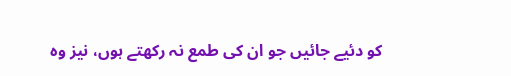کو دئیے جائیں جو ان کی طمع نہ رکھتے ہوں، نیز وہ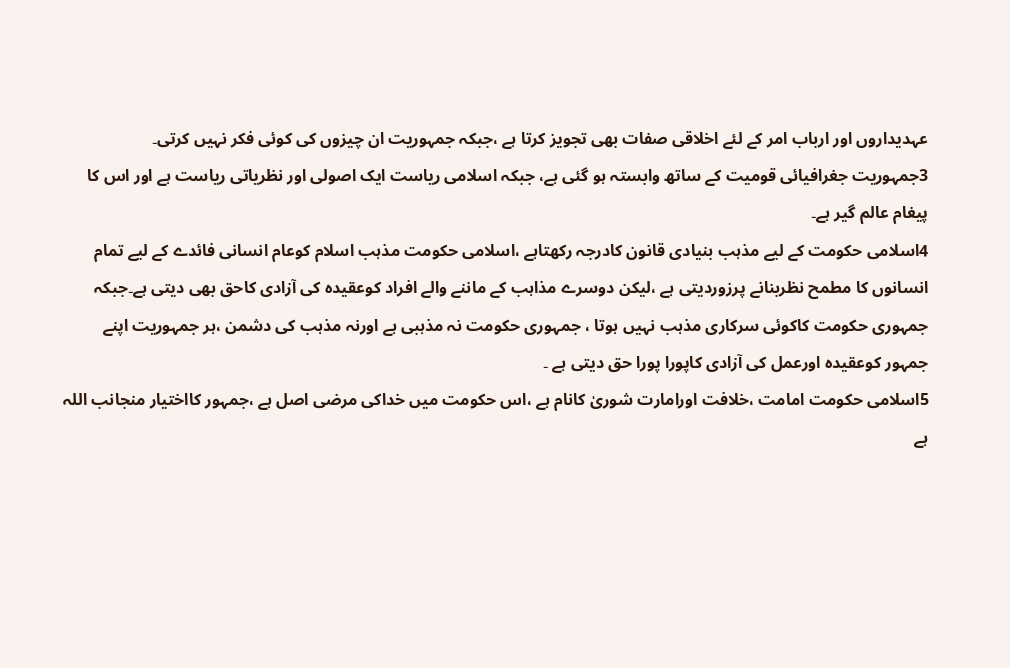عہدیداروں اور ارباب امر کے لئے اخلاقی صفات بھی تجویز کرتا ہے ،جبکہ جمہوریت ان چیزوں کی کوئی فکر نہیں کرتی۔
3جمہوریت جغرافیائی قومیت کے ساتھ وابستہ ہو گئی ہے، جبکہ اسلامی ریاست ایک اصولی اور نظریاتی ریاست ہے اور اس کا پیغام عالم گیر ہے۔
4اسلامی حکومت کے لیے مذہب بنیادی قانون کادرجہ رکھتاہے ،اسلامی حکومت مذہب اسلام کوعام انسانی فائدے کے لیے تمام انسانوں کا مطمح نظربنانے پرزوردیتی ہے ،لیکن دوسرے مذاہب کے ماننے والے افراد کوعقیدہ کی آزادی کاحق بھی دیتی ہے۔جبکہ جمہوری حکومت کاکوئی سرکاری مذہب نہیں ہوتا ، جمہوری حکومت نہ مذہبی ہے اورنہ مذہب کی دشمن ،ہر جمہوریت اپنے جمہور کوعقیدہ اورعمل کی آزادی کاپورا پورا حق دیتی ہے ۔
5اسلامی حکومت امامت ،خلافت اورامارت شوریٰ کانام ہے ،اس حکومت میں خداکی مرضی اصل ہے ،جمہور کااختیار منجانب اللہ ہے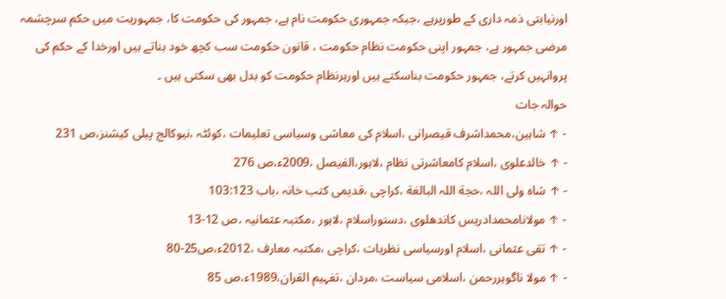اورنیابتی ذمہ داری کے طورپرہے ،جبکہ جمہوری حکومت نام ہے، جمہور کی حکومت کا، جمہوریت میں حکم سرچشمہ مرضی جمہور ہے، جمہور اپنی حکومت نظام حکومت ، قانون حکومت سب کچھ خود بناتے ہیں اورخدا کے حکم کی پروانہیں کرتے، جمہور حکومت بناسکتے ہیں اورہرنظام حکومت کو بدل بھی سکتی ہیں ۔
حوالہ جات
- ↑ شاہین،محمداشرف قیصرانی ،اسلام کی معاشی وسیاسی تعلیمات ،کوئٹہ ،نیوکالج پبلی کیشنز،ص 231
- ↑ خالدعلوی ،اسلام کامعاشرتی نظام ،لاہور،الفیصل ،2009ء،ص 276
- ↑ شاہ ولی اللہ ،حجة اللہ البالغة ،کراچی ،قدیمی کتب خانہ ،باب 103:123
- ↑ مولانامحمدادریس کاندھلوی ،دستوراسلام ،لاہور ،مکتبہ عثمانیہ ،ص 12-13
- ↑ تقی عثمانی ،اسلام اورسیاسی نظریات ،کراچی ،مکتبہ معارف ،2012ء،ص25-80
- ↑ مولا ناگوہررحمن ،اسلامی سیاست ،مردان ،تفہیم القران،1989ء،ص 85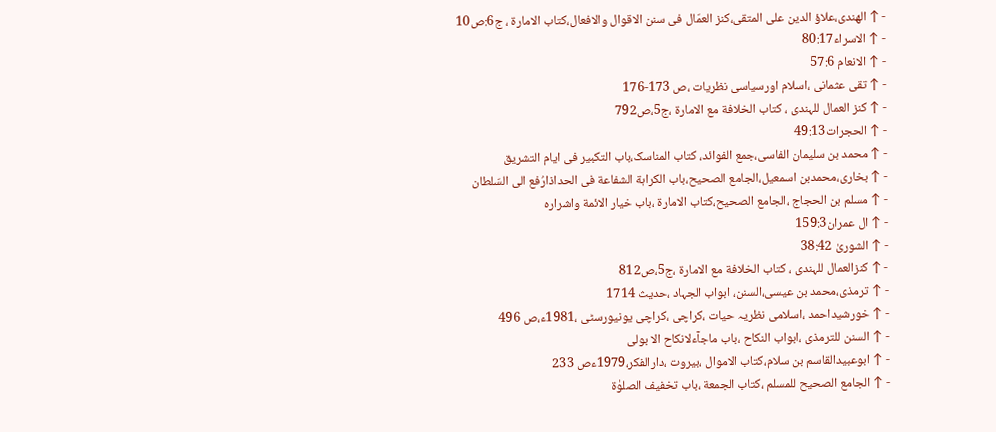- ↑ الھندی،علاؤ الدین علی المتقی،کنز العمّال فی سنن الاقوال والافعال،کتاب الامارة ، ج6:ص10
- ↑ الاسراء80:17
- ↑ الانعام 57:6
- ↑ تقی عثمانی ،اسلام اورسیاسی نظریات ،ص 173-176
- ↑ کنز العمال للہندی ، کتاب الخلافة مع الامارة ،ج5،ص792
- ↑ الحجرات49:13
- ↑ محمد بن سلیمان الفاسی،جمع الفوائد، کتاب المناسک،باب التکبیر فی ایام التشریق
- ↑ بخاری،محمدبن اسمعیل،الجامع الصحیح،باب الکراہة الشفاعة فی الحداذارُفع الی السّلطان
- ↑ مسلم بن الحجاج ،الجامع الصحیح،کتاب الامارة ،باب خیار الائمة واشرارہ
- ↑ ال عمران159:3
- ↑ الشوریٰ 38:42
- ↑ کنزالعمال للہندی ، کتاب الخلافة مع الامارة ،ج5،ص812
- ↑ ترمذی،محمد بن عیسی،السنن، ابواب الجہاد ،حدیث 1714
- ↑ خورشیداحمد ،اسلامی نظریہ حیات ،کراچی ،کراچی یونیورسٹی ،1981ء،ص 496
- ↑ السنن للترمذی ،ابواب النکاح ،باب ماجآءلانکاح الا بولی
- ↑ ابوعبیدالقاسم بن سلام،کتاب الاموال ،بیروت ،دارالفکر،1979ءص 233
- ↑ الجامع الصحیح للمسلم ،کتاب الجمعة ،باب تخفیف الصلوٰة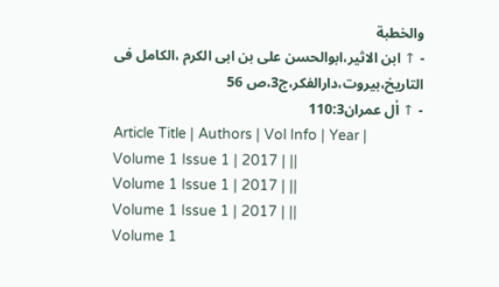والخطبة
- ↑ ابن الاثیر،ابوالحسن علی بن ابی الکرم ،الکامل فی التاریخ،بیروت،دارالفکر،ج3،ص 56
- ↑ اٰل عمران110:3
Article Title | Authors | Vol Info | Year |
Volume 1 Issue 1 | 2017 | ||
Volume 1 Issue 1 | 2017 | ||
Volume 1 Issue 1 | 2017 | ||
Volume 1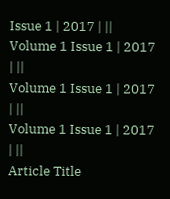Issue 1 | 2017 | ||
Volume 1 Issue 1 | 2017 | ||
Volume 1 Issue 1 | 2017 | ||
Volume 1 Issue 1 | 2017 | ||
Article Title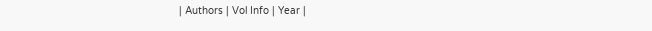| Authors | Vol Info | Year |